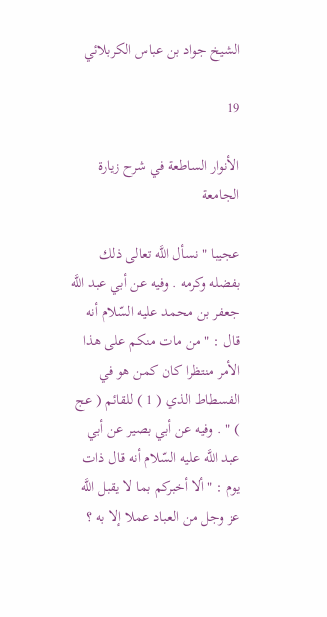الشيخ جواد بن عباس الكربلائي

19

الأنوار الساطعة في شرح زيارة الجامعة

عجيبا " نسأل اللَّه تعالى ذلك بفضله وكرمه . وفيه عن أبي عبد اللَّه جعفر بن محمد عليه السّلام أنه قال : " من مات منكم على هذا الأمر منتظرا كان كمن هو في الفسطاط الذي ( 1 ) للقائم ( عج ) " . وفيه عن أبي بصير عن أبي عبد اللَّه عليه السّلام أنه قال ذات يوم : " ألا أخبركم بما لا يقبل اللَّه عز وجل من العباد عملا إلا به ؟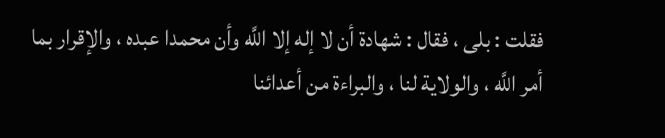فقلت : بلى ، فقال : شهادة أن لا إله إلا اللَّه وأن محمدا عبده ، والإقرار بما أمر اللَّه ، والولاية لنا ، والبراءة من أعدائنا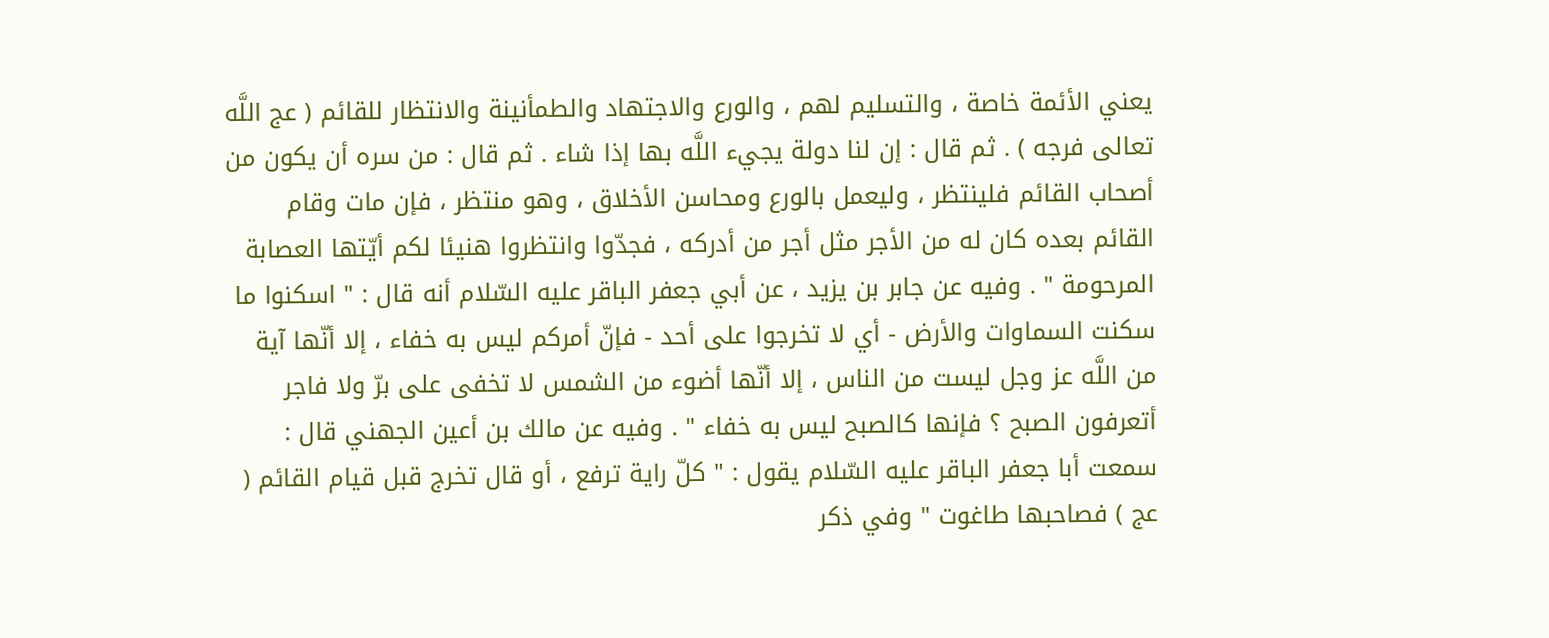يعني الأئمة خاصة ، والتسليم لهم ، والورع والاجتهاد والطمأنينة والانتظار للقائم ( عج اللَّه تعالى فرجه ) . ثم قال : إن لنا دولة يجيء اللَّه بها إذا شاء . ثم قال : من سره أن يكون من أصحاب القائم فلينتظر ، وليعمل بالورع ومحاسن الأخلاق ، وهو منتظر ، فإن مات وقام القائم بعده كان له من الأجر مثل أجر من أدركه ، فجدّوا وانتظروا هنيئا لكم أيّتها العصابة المرحومة " . وفيه عن جابر بن يزيد ، عن أبي جعفر الباقر عليه السّلام أنه قال : " اسكنوا ما سكنت السماوات والأرض - أي لا تخرجوا على أحد - فإنّ أمركم ليس به خفاء ، إلا أنّها آية من اللَّه عز وجل ليست من الناس ، إلا أنّها أضوء من الشمس لا تخفى على برّ ولا فاجر أتعرفون الصبح ؟ فإنها كالصبح ليس به خفاء " . وفيه عن مالك بن أعين الجهني قال : سمعت أبا جعفر الباقر عليه السّلام يقول : " كلّ راية ترفع ، أو قال تخرج قبل قيام القائم ( عج ) فصاحبها طاغوت " وفي ذكر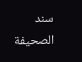سند الصحيفة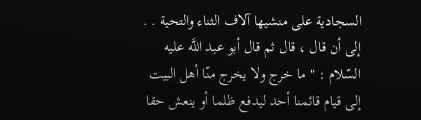السجادية على منشيها آلاف الثناء والتحية . . إلى أن قال ، قال ثم قال أبو عبد اللَّه عليه السّلام : " ما خرج ولا يخرج منّا أهل البيت إلى قيام قائمنا أحد ليدفع ظلما أو ينعش حقا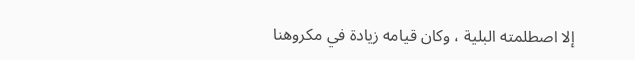إلا اصطلمته البلية ، وكان قيامه زيادة في مكروهنا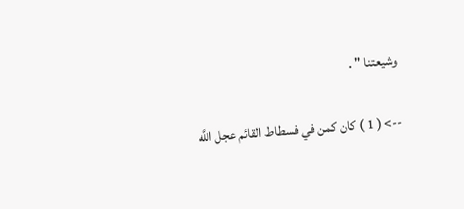وشيعتنا " .

--> ( 1 ) كان كمن في فسطاط القائم عجل اللَّه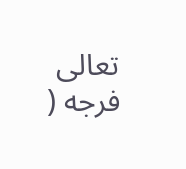تعالى فرجه (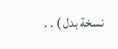نسخة بدل ) . .